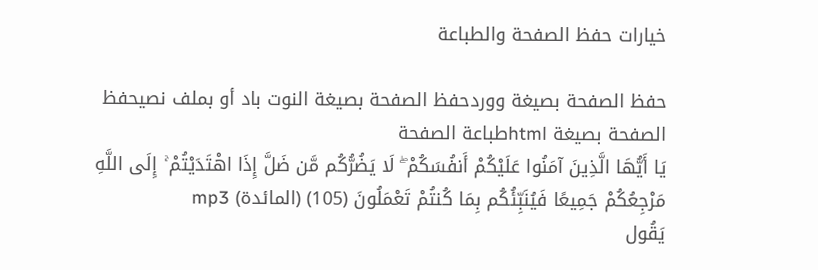خيارات حفظ الصفحة والطباعة

حفظ الصفحة بصيغة ووردحفظ الصفحة بصيغة النوت باد أو بملف نصيحفظ الصفحة بصيغة htmlطباعة الصفحة
يَا أَيُّهَا الَّذِينَ آمَنُوا عَلَيْكُمْ أَنفُسَكُمْ ۖ لَا يَضُرُّكُم مَّن ضَلَّ إِذَا اهْتَدَيْتُمْ ۚ إِلَى اللَّهِ مَرْجِعُكُمْ جَمِيعًا فَيُنَبِّئُكُم بِمَا كُنتُمْ تَعْمَلُونَ (105) (المائدة) mp3
يَقُول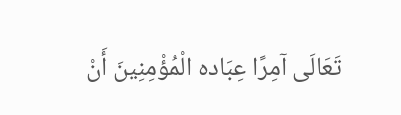تَعَالَى آمِرًا عِبَاده الْمُؤْمِنِينَ أَنْ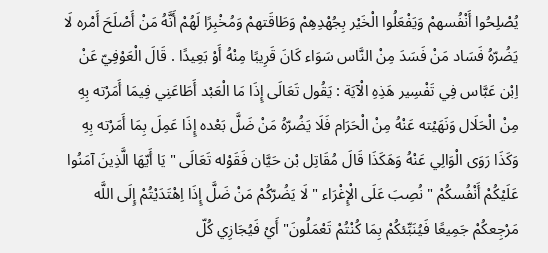يُصْلِحُوا أَنْفُسهمْ وَيَفْعَلُوا الْخَيْر بِجُهْدِهِمْ وَطَاقَتهمْ وَمُخْبِرًا لَهُمْ أَنَّهُ مَنْ أَصْلَحَ أَمْره لَا يَضُرّهُ فَسَاد مَنْ فَسَدَ مِنْ النَّاس سَوَاء كَانَ قَرِيبًا مِنْهُ أَوْ بَعِيدًا . قَالَ الْعَوْفِيّ عَنْ اِبْن عَبَّاس فِي تَفْسِير هَذِهِ الْآيَة : يَقُول تَعَالَى إِذَا مَا الْعَبْد أَطَاعَنِي فِيمَا أَمَرْته بِهِ مِنْ الْحَلَال وَنَهَيْته عَنْهُ مِنْ الْحَرَام فَلَا يَضُرّهُ مَنْ ضَلَّ بَعْده إِذَا عَمِلَ بِمَا أَمَرْته بِهِ وَكَذَا رَوَى الْوَالِي عَنْهُ وَهَكَذَا قَالَ مُقَاتِل بْن حَيَّان فَقَوْله تَعَالَى " يَا أَيّهَا الَّذِينَ آمَنُوا عَلَيْكُمْ أَنْفُسكُمْ " نُصِبَ عَلَى الْإِغْرَاء " لَا يَضُرّكُمْ مَنْ ضَلَّ إِذَا اِهْتَدَيْتُمْ إِلَى اللَّه مَرْجِعكُمْ جَمِيعًا فَيُنَبِّئكُمْ بِمَا كُنْتُمْ تَعْمَلُونَ" أَيْ فَيُجَازِي كُلّ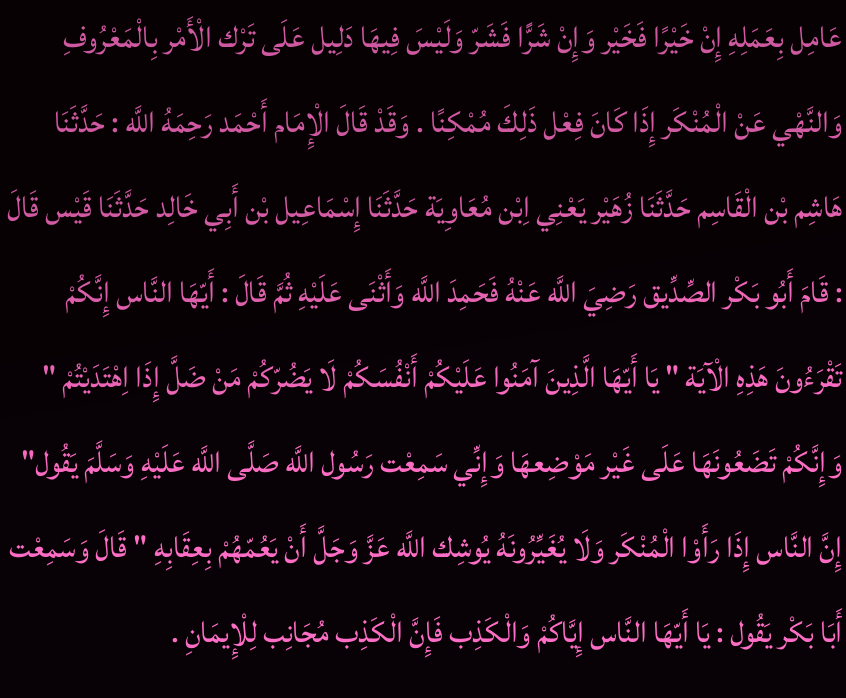عَامِل بِعَمَلِهِ إِنْ خَيْرًا فَخَيْر وَإِنْ شَرًّا فَشَرّ وَلَيْسَ فِيهَا دَلِيل عَلَى تَرْك الْأَمْر بِالْمَعْرُوفِ وَالنَّهْي عَنْ الْمُنْكَر إِذَا كَانَ فِعْل ذَلِكَ مُمْكِنًا . وَقَدْ قَالَ الْإِمَام أَحْمَد رَحِمَهُ اللَّه : حَدَّثَنَا هَاشِم بْن الْقَاسِم حَدَّثَنَا زُهَيْر يَعْنِي اِبْن مُعَاوِيَة حَدَّثَنَا إِسْمَاعِيل بْن أَبِي خَالِد حَدَّثَنَا قَيْس قَالَ : قَامَ أَبُو بَكْر الصِّدِّيق رَضِيَ اللَّه عَنْهُ فَحَمِدَ اللَّه وَأَثْنَى عَلَيْهِ ثُمَّ قَالَ : أَيّهَا النَّاس إِنَّكُمْ تَقْرَءُونَ هَذِهِ الْآيَة " يَا أَيّهَا الَّذِينَ آمَنُوا عَلَيْكُمْ أَنْفُسَكُمْ لَا يَضُرّكُمْ مَنْ ضَلَّ إِذَا اِهْتَدَيْتُمْ " وَإِنَّكُمْ تَضَعُونَهَا عَلَى غَيْر مَوْضِعهَا وَإِنِّي سَمِعْت رَسُول اللَّه صَلَّى اللَّه عَلَيْهِ وَسَلَّمَ يَقُول" إِنَّ النَّاس إِذَا رَأَوْا الْمُنْكَر وَلَا يُغَيِّرُونَهُ يُوشِك اللَّه عَزَّ وَجَلَّ أَنْ يَعُمّهُمْ بِعِقَابِهِ " قَالَ وَسَمِعْت أَبَا بَكْر يَقُول : يَا أَيّهَا النَّاس إِيَّاكُمْ وَالْكَذِب فَإِنَّ الْكَذِب مُجَانِب لِلْإِيمَانِ .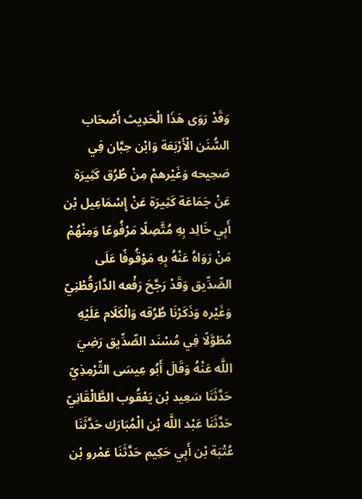وَقَدْ رَوَى هَذَا الْحَدِيث أَصْحَاب السُّنَن الْأَرْبَعَة وَابْن حِبَّان فِي صَحِيحه وَغَيْرهمْ مِنْ طُرُق كَثِيرَة عَنْ جَمَاعَة كَثِيرَة عَنْ إِسْمَاعِيل بْن أَبِي خَالِد بِهِ مُتَّصِلًا مَرْفُوعًا وَمِنْهُمْ مَنْ رَوَاهُ عَنْهُ بِهِ مَوْقُوفًا عَلَى الصِّدِّيق وَقَدْ رَجَّحَ رَفْعه الدَّارَقُطْنِيّ وَغَيْره وَذَكَرْنَا طُرُقه وَالْكَلَام عَلَيْهِ مُطَوَّلًا فِي مُسْنَد الصِّدِّيق رَضِيَ اللَّه عَنْهُ وَقَالَ أَبُو عِيسَى التِّرْمِذِيّ حَدَّثَنَا سَعِيد بْن يَعْقُوب الطَّالْقَانِيّ حَدَّثَنَا عَبْد اللَّه بْن الْمُبَارَك حَدَّثَنَا عُتْبَة بْن أَبِي حَكِيم حَدَّثَنَا عَمْرو بْن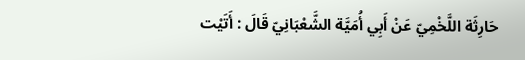حَارِثَة اللَّخْمِيّ عَنْ أَبِي أُمَيَّة الشَّعْبَانِيّ قَالَ : أَتَيْت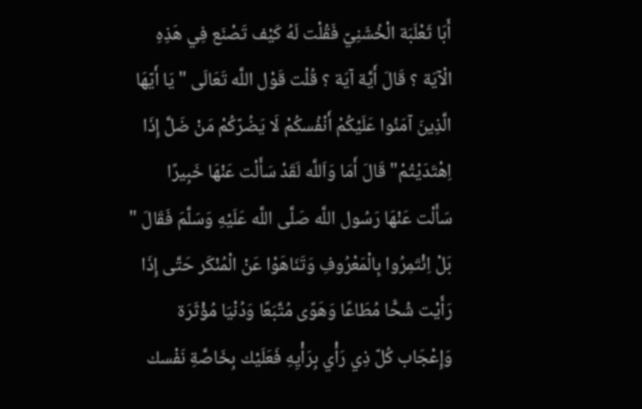أَبَا ثَعْلَبَة الْخُشَنِيّ فَقُلْت لَهُ كَيْف تَصْنَع فِي هَذِهِ الْآيَة ؟ قَالَ أَيَّة آيَة ؟ قُلْت قَوْل اللَّه تَعَالَى " يَا أَيّهَا الَّذِينَ آمَنُوا عَلَيْكُمْ أَنْفُسكُمْ لَا يَضُرّكُمْ مَنْ ضَلَّ إِذَا اِهْتَدَيْتُمْ" قَالَ أَمَا وَاَللَّه لَقَدْ سَأَلْت عَنْهَا خَبِيرًا سَأَلْت عَنْهَا رَسُول اللَّه صَلَّى اللَّه عَلَيْهِ وَسَلَّمَ فَقَالَ " بَلْ اِئْتَمِرُوا بِالْمَعْرُوفِ وَتَنَاهَوْا عَنْ الْمُنْكَر حَتَّى إِذَا رَأَيْت شُحًّا مُطَاعًا وَهَوًى مُتَّبَعًا وَدُنْيَا مُؤْثَرَة وَإِعْجَاب كُلّ ذِي رَأْي بِرَأْيِهِ فَعَلَيْك بِخَاصَّةِ نَفْسك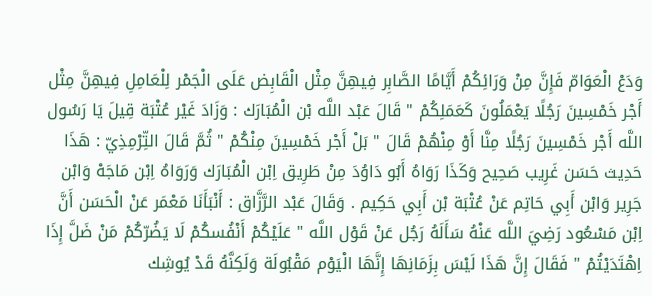وَدَعْ الْعَوَامّ فَإِنَّ مِنْ وَرَائِكُمْ أَيَّامًا الصَّابِر فِيهِنَّ مِثْل الْقَابِض عَلَى الْجَمْر لِلْعَامِلِ فِيهِنَّ مِثْل أَجْر خَمْسِينَ رَجُلًا يَعْمَلُونَ كَعَمَلِكُمْ " قَالَ عَبْد اللَّه بْن الْمُبَارَك : وَزَادَ غَيْر عُتْبَة قِيلَ يَا رَسُول اللَّه أَجْر خَمْسِينَ رَجُلًا مِنَّا أَوْ مِنْهُمْ قَالَ " بَلْ أَجْر خَمْسِينَ مِنْكُمْ " ثُمَّ قَالَ التِّرْمِذِيّ : هَذَا حَدِيث حَسَن غَرِيب صَحِيح وَكَذَا رَوَاهُ أَبُو دَاوُدَ مِنْ طَرِيق اِبْن الْمُبَارَك وَرَوَاهُ اِبْن مَاجَهْ وَابْن جَرِير وَابْن أَبِي حَاتِم عَنْ عُتْبَة بْن أَبِي حَكِيم . وَقَالَ عَبْد الرَّزَّاق : أَنْبَأَنَا مَعْمَر عَنْ الْحَسَن أَنَّ اِبْن مَسْعُود رَضِيَ اللَّه عَنْهُ سَأَلَهُ رَجُل عَنْ قَوْل اللَّه " عَلَيْكُمْ أَنْفُسكُمْ لَا يَضُرّكُمْ مَنْ ضَلَّ إِذَا اِهْتَدَيْتُمْ " فَقَالَ إِنَّ هَذَا لَيْسَ بِزَمَانِهَا إِنَّهَا الْيَوْم مَقْبُولَة وَلَكِنَّهُ قَدْ يُوشِك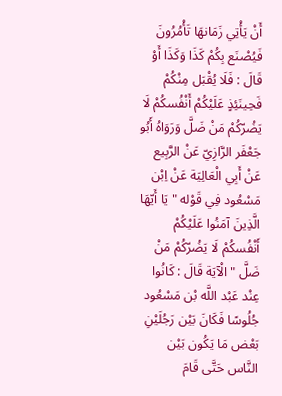أَنْ يَأْتِي زَمَانهَا تَأْمُرُونَ فَيُصْنَع بِكُمْ كَذَا وَكَذَا أَوْ قَالَ : فَلَا يُقْبَل مِنْكُمْ فَحِينَئِذٍ عَلَيْكُمْ أَنْفُسكُمْ لَا يَضُرّكُمْ مَنْ ضَلَّ وَرَوَاهُ أَبُو جَعْفَر الرَّازِيّ عَنْ الرَّبِيع عَنْ أَبِي الْعَالِيَة عَنْ اِبْن مَسْعُود فِي قَوْله " يَا أَيّهَا الَّذِينَ آمَنُوا عَلَيْكُمْ أَنْفُسكُمْ لَا يَضُرّكُمْ مَنْ ضَلَّ " الْآيَة قَالَ : كَانُوا عِنْد عَبْد اللَّه بْن مَسْعُود جُلُوسًا فَكَانَ بَيْن رَجُلَيْنِ بَعْض مَا يَكُون بَيْن النَّاس حَتَّى قَامَ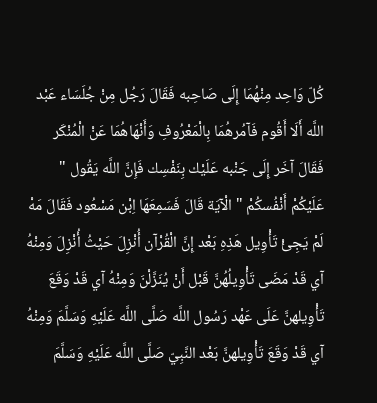كُلّ وَاحِد مِنْهُمَا إِلَى صَاحِبه فَقَالَ رَجُل مِنْ جُلَسَاء عَبْد اللَّه أَلَا أَقُوم فَآمُرهُمَا بِالْمَعْرُوفِ وَأَنْهَاهُمَا عَنْ الْمُنْكَر فَقَالَ آخَر إِلَى جَنْبه عَلَيْك بِنَفْسِك فَإِنَّ اللَّه يَقُول " عَلَيْكُمْ أَنْفُسكُمْ " الْآيَة قَالَ فَسَمِعَهَا اِبْن مَسْعُود فَقَالَ مَهْ لَمْ يَجِئْ تَأْوِيل هَذِهِ بَعْد إِنَّ الْقُرْآن أُنْزِلَ حَيْثُ أُنْزِلَ وَمِنْهُ آي قَدْ مَضَى تَأْوِيلُهُنَّ قَبْل أَنْ يُنَزَّلْنَ وَمِنْهُ آي قَدْ وَقَعَ تَأْوِيلهنَّ عَلَى عَهْد رَسُول اللَّه صَلَّى اللَّه عَلَيْهِ وَسَلَّمَ وَمِنْهُ آي قَدْ وَقَعَ تَأْوِيلهنَّ بَعْد النَّبِيّ صَلَّى اللَّه عَلَيْهِ وَسَلَّمَ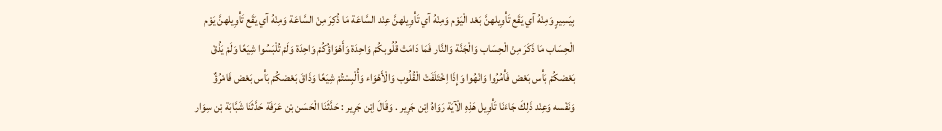بِيَسِيرٍ وَمِنْهُ آي يَقَع تَأْوِيلهنَّ بَعْد الْيَوْم وَمِنْهُ آي تَأْوِيلهنَّ عِنْد السَّاعَة مَا ذُكِرَ مِنْ السَّاعَة وَمِنْهُ آي يَقَع تَأْوِيلهنَّ يَوْم الْحِسَاب مَا ذَكَرَ مِنْ الْحِسَاب وَالْجَنَّة وَالنَّار فَمَا دَامَتْ قُلُوبكُمْ وَاحِدَة وَأَهْوَاؤُكُمْ وَاحِدَة وَلَمْ تُلْبَسُوا شِيَعًا وَلَمْ يَذُقْ بَعْضكُمْ بَأْس بَعْض فَأْمُرُوا وَانْهُوا وَإِذَا اِخْتَلَفَتْ الْقُلُوب وَالْأَهْوَاء وَأُلْبِسْتُمْ شِيَعًا وَذَاقَ بَعْضكُمْ بَأْس بَعْض فَامْرُؤٌ وَنَفْسه وَعِنْد ذَلِكَ جَاءَنَا تَأْوِيل هَذِهِ الْآيَة رَوَاهُ اِبْن جَرِير . وَقَالَ اِبْن جَرِير : حَدَّثَنَا الْحَسَن بْن عَرَفَة حَدَّثَنَا شَبَّابَة بْن سِوَار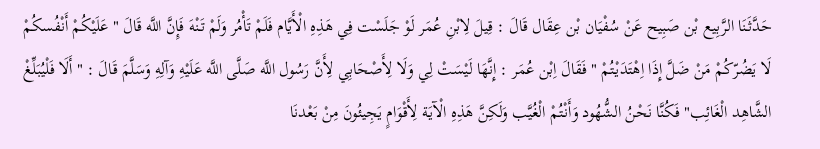حَدَّثَنَا الرَّبِيع بْن صَبِيح عَنْ سُفْيَان بْن عِقَال قَالَ : قِيلَ لِابْنِ عُمَر لَوْ جَلَسْت فِي هَذِهِ الْأَيَّام فَلَمْ تَأْمُر وَلَمْ تَنْهَ فَإِنَّ اللَّه قَالَ " عَلَيْكُمْ أَنْفُسكُمْ لَا يَضُرّكُمْ مَنْ ضَلَّ إِذَا اِهْتَدَيْتُمْ " فَقَالَ اِبْن عُمَر : إِنَّهَا لَيْسَتْ لِي وَلَا لِأَصْحَابِي لِأَنَّ رَسُول اللَّه صَلَّى اللَّه عَلَيْهِ وَآلِهِ وَسَلَّمَ قَالَ : " أَلَا فَلْيُبَلِّغْ الشَّاهِد الْغَائِب" فَكُنَّا نَحْنُ الشُّهُود وَأَنْتُمْ الْغُيَّب وَلَكِنَّ هَذِهِ الْآيَة لِأَقْوَامٍ يَجِيئُونَ مِنْ بَعْدنَا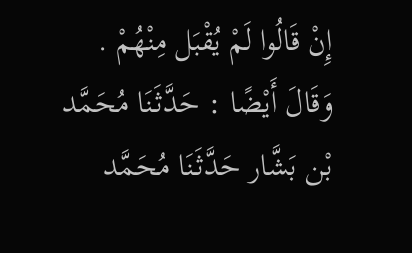إِنْ قَالُوا لَمْ يُقْبَل مِنْهُمْ . وَقَالَ أَيْضًا : حَدَّثَنَا مُحَمَّد بْن بَشَّار حَدَّثَنَا مُحَمَّد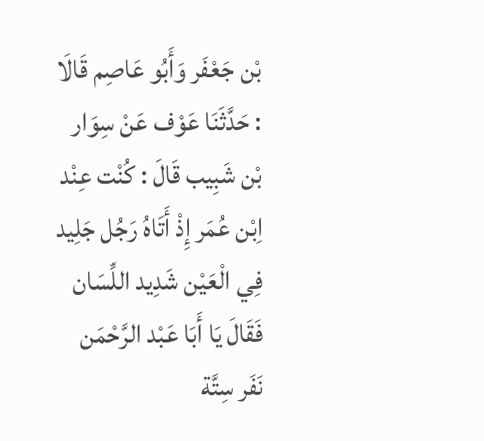بْن جَعْفَر وَأَبُو عَاصِم قَالَا : حَدَّثَنَا عَوْف عَنْ سِوَار بْن شَبِيب قَالَ : كُنْت عِنْد اِبْن عُمَر إِذْ أَتَاهُ رَجُل جَلِيد فِي الْعَيْن شَدِيد اللِّسَان فَقَالَ يَا أَبَا عَبْد الرَّحْمَن نَفَر سِتَّة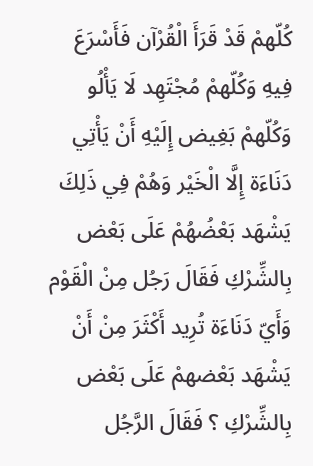كُلّهمْ قَدْ قَرَأَ الْقُرْآن فَأَسْرَعَ فِيهِ وَكُلّهمْ مُجْتَهِد لَا يَأْلُو وَكُلّهمْ بَغِيض إِلَيْهِ أَنْ يَأْتِي دَنَاءَة إِلَّا الْخَيْر وَهُمْ فِي ذَلِكَ يَشْهَد بَعْضُهُمْ عَلَى بَعْض بِالشِّرْكِ فَقَالَ رَجُل مِنْ الْقَوْم وَأَيّ دَنَاءَة تُرِيد أَكْثَرَ مِنْ أَنْ يَشْهَد بَعْضهمْ عَلَى بَعْض بِالشِّرْكِ ؟ فَقَالَ الرَّجُل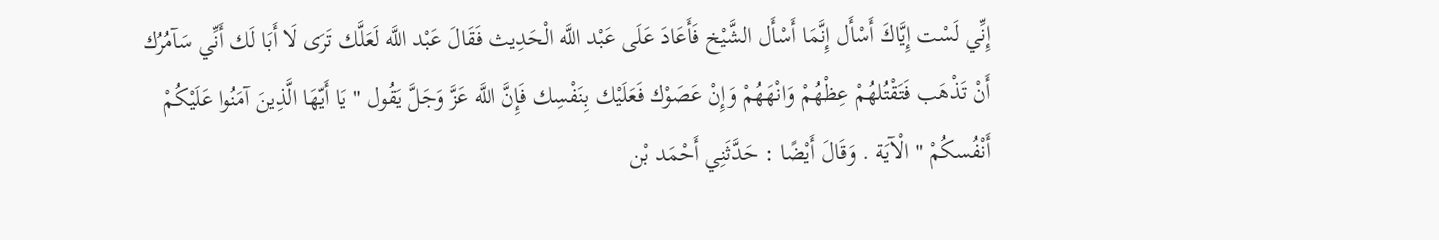إِنِّي لَسْت إِيَّاكَ أَسْأَل إِنَّمَا أَسْأَل الشَّيْخ فَأَعَادَ عَلَى عَبْد اللَّه الْحَدِيث فَقَالَ عَبْد اللَّه لَعَلَّك تَرَى لَا أَبَا لَك أَنِّي سَآمُرُك أَنْ تَذْهَب فَتَقْتُلهُمْ عِظْهُمْ وَانْهَهُمْ وَإِنْ عَصَوْك فَعَلَيْك بِنَفْسِك فَإِنَّ اللَّه عَزَّ وَجَلَّ يَقُول " يَا أَيّهَا الَّذِينَ آمَنُوا عَلَيْكُمْ أَنْفُسكُمْ " الْآيَة . وَقَالَ أَيْضًا : حَدَّثَنِي أَحْمَد بْن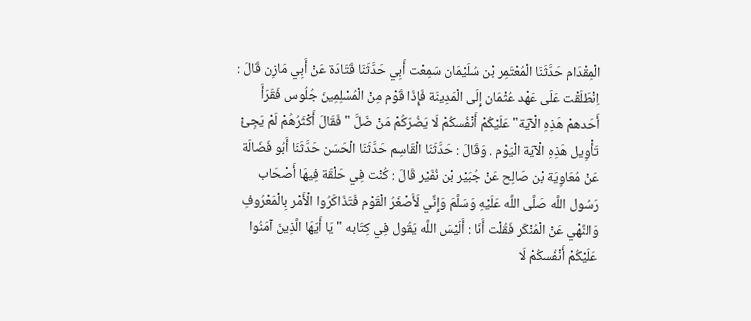الْمِقْدَام حَدَّثَنَا الْمُعْتَمِر بْن سُلَيْمَان سَمِعْت أَبِي حَدَّثَنَا قَتَادَة عَنْ أَبِي مَازِن قَالَ : اِنْطَلَقْت عَلَى عَهْد عُثْمَان إِلَى الْمَدِينَة فَإِذَا قَوْم مِنْ الْمُسْلِمِينَ جُلُوس فَقَرَأَ أَحَدهمْ هَذِهِ الْآيَة" عَلَيْكُمْ أَنْفُسكُمْ لَا يَضُرّكُمْ مَنْ ضَلَّ " فَقَالَ أَكْثَرُهُمْ لَمْ يَجِئْ تَأْوِيل هَذِهِ الْآيَة الْيَوْم . وَقَالَ : حَدَّثَنَا الْقَاسِم حَدَّثَنَا الْحَسَن حَدَّثَنَا أَبُو فَضَالَة عَنْ مُعَاوِيَة بْن صَالِح عَنْ جُبَيْر بْن نُفَيْر قَالَ : كُنْت فِي حَلْقَة فِيهَا أَصْحَاب رَسُول اللَّه صَلَّى اللَّه عَلَيْهِ وَسَلَّمَ وَإِنِّي لَأَصْغَرُ الْقَوْم فَتَذَاكَرُوا الْأَمْر بِالْمَعْرُوفِ وَالنَّهْي عَنْ الْمُنْكَر فَقُلْت أَنَا : أَلَيْسَ اللَّه يَقُول فِي كِتَابه " يَا أَيّهَا الَّذِينَ آمَنُوا عَلَيْكُمْ أَنْفُسكُمْ لَا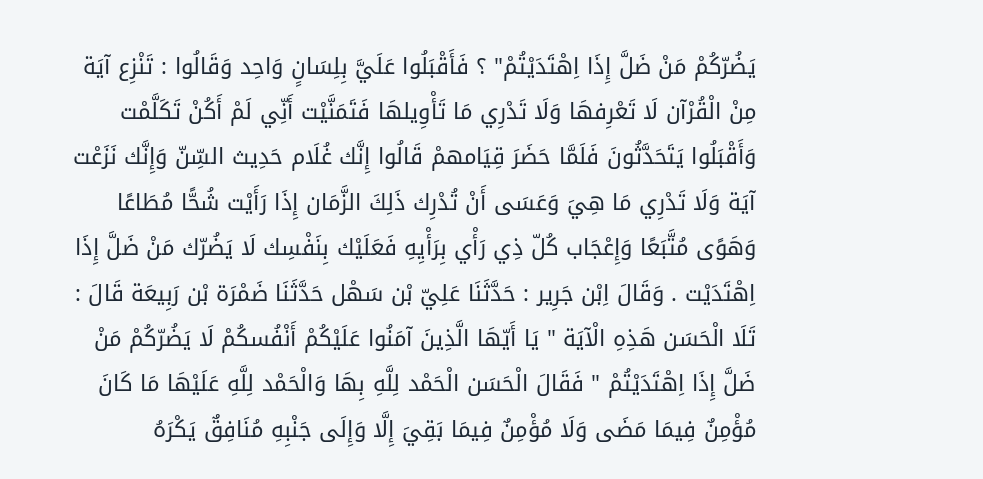يَضُرّكُمْ مَنْ ضَلَّ إِذَا اِهْتَدَيْتُمْ" ؟ فَأَقْبَلُوا عَلَيَّ بِلِسَانٍ وَاحِد وَقَالُوا : تَنْزِع آيَة مِنْ الْقُرْآن لَا تَعْرِفهَا وَلَا تَدْرِي مَا تَأْوِيلهَا فَتَمَنَّيْت أَنِّي لَمْ أَكُنْ تَكَلَّمْت وَأَقْبَلُوا يَتَحَدَّثُونَ فَلَمَّا حَضَرَ قِيَامهمْ قَالُوا إِنَّك غُلَام حَدِيث السِّنّ وَإِنَّك نَزَعْت آيَة وَلَا تَدْرِي مَا هِيَ وَعَسَى أَنْ تُدْرِك ذَلِكَ الزَّمَان إِذَا رَأَيْت شُحًّا مُطَاعًا وَهَوًى مُتَّبَعًا وَإِعْجَاب كُلّ ذِي رَأْي بِرَأْيِهِ فَعَلَيْك بِنَفْسِك لَا يَضُرّك مَنْ ضَلَّ إِذَا اِهْتَدَيْت . وَقَالَ اِبْن جَرِير : حَدَّثَنَا عَلِيّ بْن سَهْل حَدَّثَنَا ضَمْرَة بْن رَبِيعَة قَالَ : تَلَا الْحَسَن هَذِهِ الْآيَة " يَا أَيّهَا الَّذِينَ آمَنُوا عَلَيْكُمْ أَنْفُسكُمْ لَا يَضُرّكُمْ مَنْ ضَلَّ إِذَا اِهْتَدَيْتُمْ " فَقَالَ الْحَسَن الْحَمْد لِلَّهِ بِهَا وَالْحَمْد لِلَّهِ عَلَيْهَا مَا كَانَ مُؤْمِنٌ فِيمَا مَضَى وَلَا مُؤْمِنٌ فِيمَا بَقِيَ إِلَّا وَإِلَى جَنْبِهِ مُنَافِقٌ يَكْرَهُ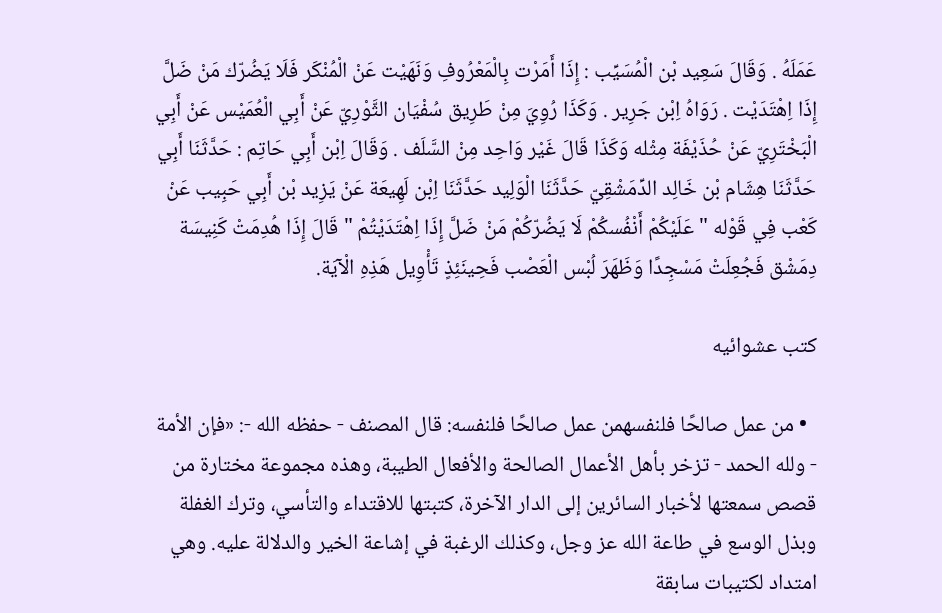عَمَلَهُ . وَقَالَ سَعِيد بْن الْمُسَيِّب : إِذَا أَمَرْت بِالْمَعْرُوفِ وَنَهَيْت عَنْ الْمُنْكَر فَلَا يَضُرّك مَنْ ضَلَّ إِذَا اِهْتَدَيْت . رَوَاهُ اِبْن جَرِير . وَكَذَا رُوِيَ مِنْ طَرِيق سُفْيَان الثَّوْرِيّ عَنْ أَبِي الْعُمَيْس عَنْ أَبِي الْبَخْتَرِيّ عَنْ حُذَيْفَة مِثْله وَكَذَا قَالَ غَيْر وَاحِد مِنْ السَّلَف . وَقَالَ اِبْن أَبِي حَاتِم : حَدَّثَنَا أَبِي حَدَّثَنَا هِشَام بْن خَالِد الدِّمَشْقِيّ حَدَّثَنَا الْوَلِيد حَدَّثَنَا اِبْن لَهِيعَة عَنْ يَزِيد بْن أَبِي حَبِيب عَنْ كَعْب فِي قَوْله " عَلَيْكُمْ أَنْفُسكُمْ لَا يَضُرّكُمْ مَنْ ضَلَّ إِذَا اِهْتَدَيْتُمْ " قَالَ إِذَا هُدِمَتْ كَنِيسَة دِمَشْق فَجُعِلَتْ مَسْجِدًا وَظَهَرَ لُبْس الْعَصْب فَحِينَئِذٍ تَأْوِيل هَذِهِ الْآيَة.

كتب عشوائيه

  • من عمل صالحًا فلنفسهمن عمل صالحًا فلنفسه: قال المصنف - حفظه الله -: «فإن الأمة - ولله الحمد - تزخر بأهل الأعمال الصالحة والأفعال الطيبة، وهذه مجموعة مختارة من قصص سمعتها لأخبار السائرين إلى الدار الآخرة، كتبتها للاقتداء والتأسي، وترك الغفلة وبذل الوسع في طاعة الله عز وجل، وكذلك الرغبة في إشاعة الخير والدلالة عليه. وهي امتداد لكتيبات سابقة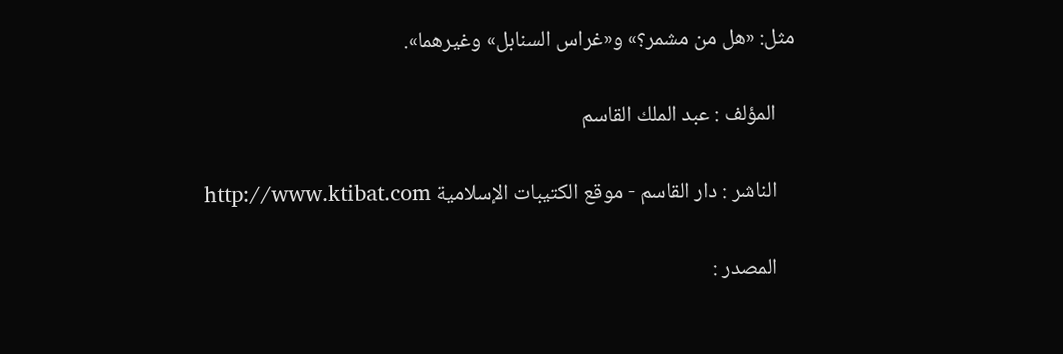مثل: «هل من مشمر؟» و«غراس السنابل» وغيرهما».

    المؤلف : عبد الملك القاسم

    الناشر : دار القاسم - موقع الكتيبات الإسلامية http://www.ktibat.com

    المصدر :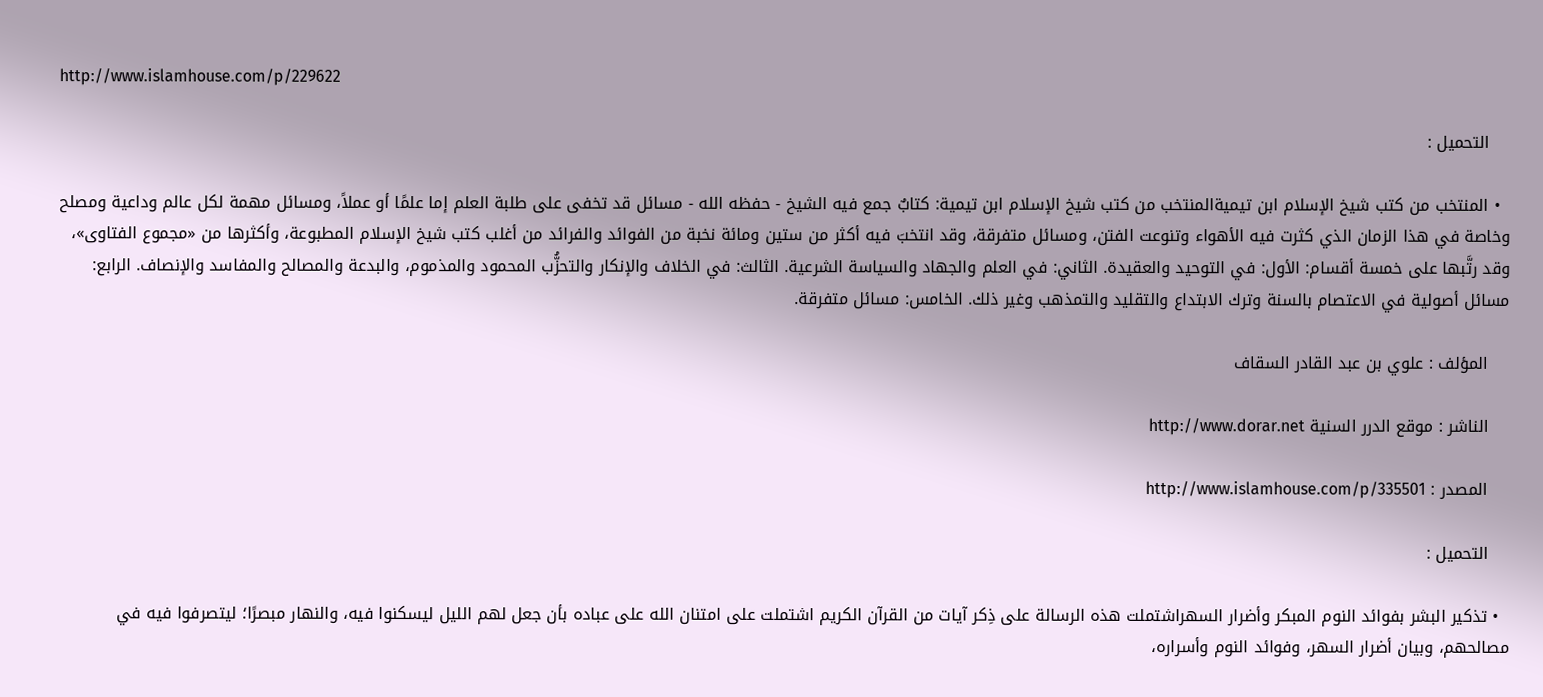http://www.islamhouse.com/p/229622

    التحميل :

  • المنتخب من كتب شيخ الإسلام ابن تيميةالمنتخب من كتب شيخ الإسلام ابن تيمية: كتابٌ جمع فيه الشيخ - حفظه الله - مسائل قد تخفى على طلبة العلم إما علمًا أو عملاً، ومسائل مهمة لكل عالم وداعية ومصلح وخاصة في هذا الزمان الذي كثرت فيه الأهواء وتنوعت الفتن، ومسائل متفرقة، وقد انتخبَ فيه أكثر من ستين ومائة نخبة من الفوائد والفرائد من أغلب كتب شيخ الإسلام المطبوعة، وأكثرها من «مجموع الفتاوى»، وقد رتَّبها على خمسة أقسام: الأول: في التوحيد والعقيدة. الثاني: في العلم والجهاد والسياسة الشرعية. الثالث: في الخلاف والإنكار والتحزُّب المحمود والمذموم، والبدعة والمصالح والمفاسد والإنصاف. الرابع: مسائل أصولية في الاعتصام بالسنة وترك الابتداع والتقليد والتمذهب وغير ذلك. الخامس: مسائل متفرقة.

    المؤلف : علوي بن عبد القادر السقاف

    الناشر : موقع الدرر السنية http://www.dorar.net

    المصدر : http://www.islamhouse.com/p/335501

    التحميل :

  • تذكير البشر بفوائد النوم المبكر وأضرار السهراشتملت هذه الرسالة على ذِكر آيات من القرآن الكريم اشتملت على امتنان الله على عباده بأن جعل لهم الليل ليسكنوا فيه، والنهار مبصرًا؛ ليتصرفوا فيه في مصالحهم، وبيان أضرار السهر، وفوائد النوم وأسراره،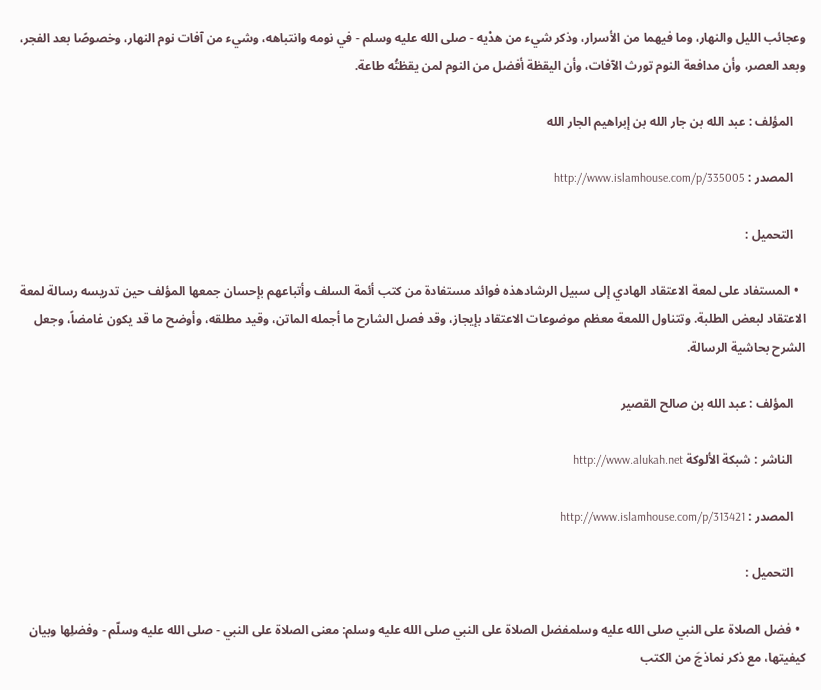وعجائب الليل والنهار، وما فيهما من الأسرار، وذكر شيء من هدْيه - صلى الله عليه وسلم - في نومه وانتباهه، وشيء من آفات نوم النهار، وخصوصًا بعد الفجر، وبعد العصر، وأن مدافعة النوم تورث الآفات، وأن اليقظة أفضل من النوم لمن يقظتُه طاعة.

    المؤلف : عبد الله بن جار الله بن إبراهيم الجار الله

    المصدر : http://www.islamhouse.com/p/335005

    التحميل :

  • المستفاد على لمعة الاعتقاد الهادي إلى سبيل الرشادهذه فوائد مستفادة من كتب أئمة السلف وأتباعهم بإحسان جمعها المؤلف حين تدريسه رسالة لمعة الاعتقاد لبعض الطلبة. وتتناول اللمعة معظم موضوعات الاعتقاد بإيجاز، وقد فصل الشارح ما أجمله الماتن، وقيد مطلقه، وأوضح ما قد يكون غامضاً، وجعل الشرح بحاشية الرسالة.

    المؤلف : عبد الله بن صالح القصير

    الناشر : شبكة الألوكة http://www.alukah.net

    المصدر : http://www.islamhouse.com/p/313421

    التحميل :

  • فضل الصلاة على النبي صلى الله عليه وسلمفضل الصلاة على النبي صلى الله عليه وسلم: معنى الصلاة على النبي - صلى الله عليه وسلّم - وفضلِها وبيان كيفيتها، مع ذكر نماذجَ من الكتب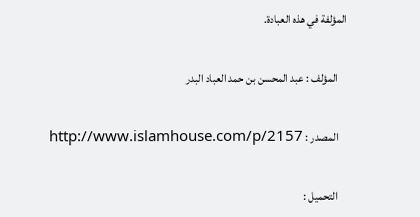المؤلفة في هذه العبادة.

    المؤلف : عبد المحسن بن حمد العباد البدر

    المصدر : http://www.islamhouse.com/p/2157

    التحميل :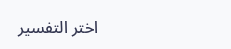اختر التفسير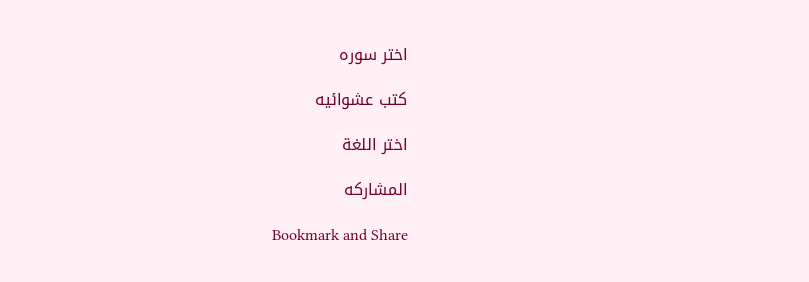اختر سوره

كتب عشوائيه

اختر اللغة

المشاركه

Bookmark and Share